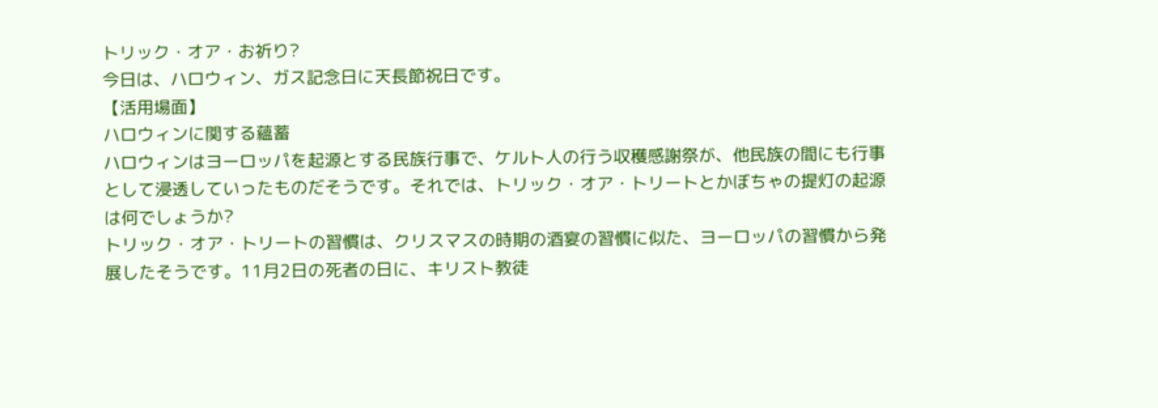トリック・オア・お祈り?
今日は、ハロウィン、ガス記念日に天長節祝日です。
【活用場面】
ハロウィンに関する蘊蓄
ハロウィンはヨーロッパを起源とする民族行事で、ケルト人の行う収穫感謝祭が、他民族の間にも行事として浸透していったものだそうです。それでは、トリック・オア・トリートとかぼちゃの提灯の起源は何でしょうか?
トリック・オア・トリートの習慣は、クリスマスの時期の酒宴の習慣に似た、ヨーロッパの習慣から発展したそうです。11月2日の死者の日に、キリスト教徒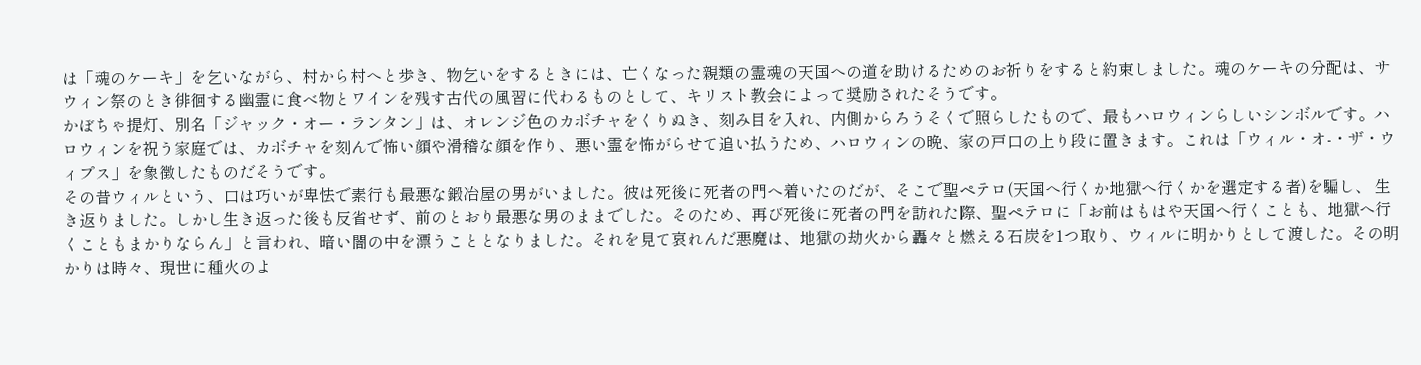は「魂のケーキ」を乞いながら、村から村へと歩き、物乞いをするときには、亡くなった親類の霊魂の天国への道を助けるためのお祈りをすると約束しました。魂のケーキの分配は、サウィン祭のとき徘徊する幽霊に食べ物とワインを残す古代の風習に代わるものとして、キリスト教会によって奨励されたそうです。
かぼちゃ提灯、別名「ジャック・オー・ランタン」は、オレンジ色のカボチャをくりぬき、刻み目を入れ、内側からろうそくで照らしたもので、最もハロウィンらしいシンボルです。ハロウィンを祝う家庭では、カボチャを刻んで怖い顔や滑稽な顔を作り、悪い霊を怖がらせて追い払うため、ハロウィンの晩、家の戸口の上り段に置きます。これは「ウィル・オ-・ザ・ウィプス」を象徴したものだそうです。
その昔ウィルという、口は巧いが卑怯で素行も最悪な鍛冶屋の男がいました。彼は死後に死者の門へ着いたのだが、そこで聖ペテロ(天国へ行くか地獄へ行くかを選定する者)を騙し、 生き返りました。しかし生き返った後も反省せず、前のとおり最悪な男のままでした。そのため、再び死後に死者の門を訪れた際、聖ペテロに「お前はもはや天国へ行くことも、地獄へ行くこともまかりならん」と言われ、暗い闇の中を漂うこととなりました。それを見て哀れんだ悪魔は、地獄の劫火から轟々と燃える石炭を1つ取り、ウィルに明かりとして渡した。その明かりは時々、現世に種火のよ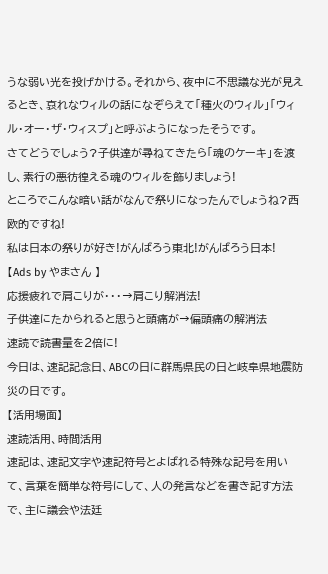うな弱い光を投げかける。それから、夜中に不思議な光が見えるとき、哀れなウィルの話になぞらえて「種火のウィル」「ウィル・オー・ザ・ウィスプ」と呼ぶようになったそうです。
さてどうでしょう?子供達が尋ねてきたら「魂のケーキ」を渡し、素行の悪彷徨える魂のウィルを飾りましょう!
ところでこんな暗い話がなんで祭りになったんでしょうね?西欧的ですね!
私は日本の祭りが好き!がんばろう東北!がんばろう日本!
【Ads by やまさん 】
応援疲れで肩こりが・・・→肩こり解消法!
子供達にたかられると思うと頭痛が→偏頭痛の解消法
速読で読書量を2倍に!
今日は、速記記念日、ABCの日に群馬県民の日と岐阜県地震防災の日です。
【活用場面】
速読活用、時間活用
速記は、速記文字や速記符号とよばれる特殊な記号を用いて、言葉を簡単な符号にして、人の発言などを書き記す方法で、主に議会や法廷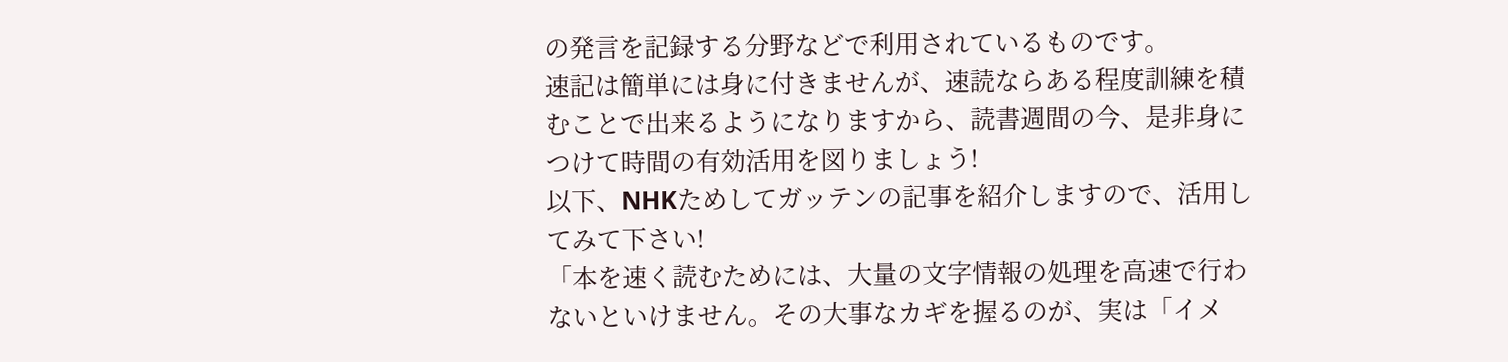の発言を記録する分野などで利用されているものです。
速記は簡単には身に付きませんが、速読ならある程度訓練を積むことで出来るようになりますから、読書週間の今、是非身につけて時間の有効活用を図りましょう!
以下、NHKためしてガッテンの記事を紹介しますので、活用してみて下さい!
「本を速く読むためには、大量の文字情報の処理を高速で行わないといけません。その大事なカギを握るのが、実は「イメ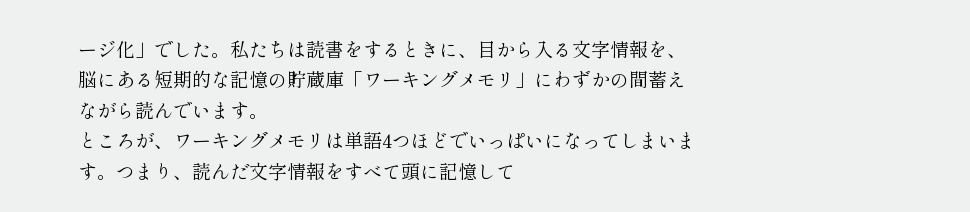ージ化」でした。私たちは読書をするときに、目から入る文字情報を、脳にある短期的な記憶の貯蔵庫「ワーキングメモリ」にわずかの間蓄えながら読んでいます。
ところが、ワーキングメモリは単語4つほどでいっぱいになってしまいます。つまり、読んだ文字情報をすべて頭に記憶して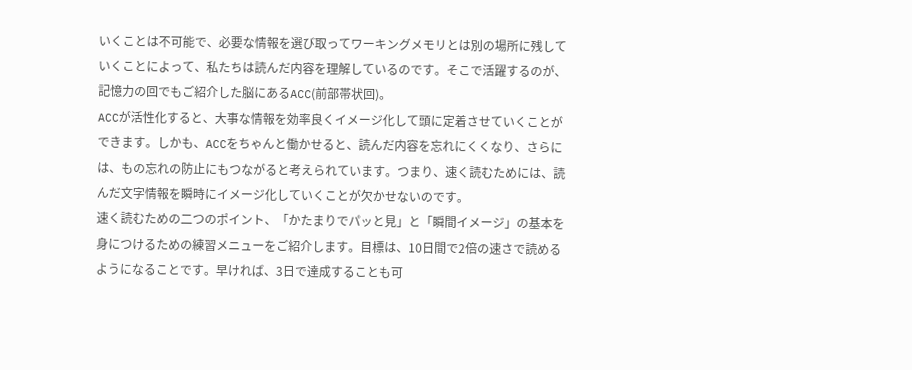いくことは不可能で、必要な情報を選び取ってワーキングメモリとは別の場所に残していくことによって、私たちは読んだ内容を理解しているのです。そこで活躍するのが、記憶力の回でもご紹介した脳にあるACC(前部帯状回)。
ACCが活性化すると、大事な情報を効率良くイメージ化して頭に定着させていくことができます。しかも、ACCをちゃんと働かせると、読んだ内容を忘れにくくなり、さらには、もの忘れの防止にもつながると考えられています。つまり、速く読むためには、読んだ文字情報を瞬時にイメージ化していくことが欠かせないのです。
速く読むための二つのポイント、「かたまりでパッと見」と「瞬間イメージ」の基本を身につけるための練習メニューをご紹介します。目標は、10日間で2倍の速さで読めるようになることです。早ければ、3日で達成することも可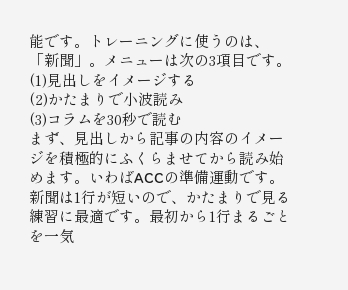能です。トレーニングに使うのは、「新聞」。メニューは次の3項目です。
(1)見出しをイメージする
(2)かたまりで小波読み
(3)コラムを30秒で読む
まず、見出しから記事の内容のイメージを積極的にふくらませてから読み始めます。いわばACCの準備運動です。新聞は1行が短いので、かたまりで見る練習に最適です。最初から1行まるごとを一気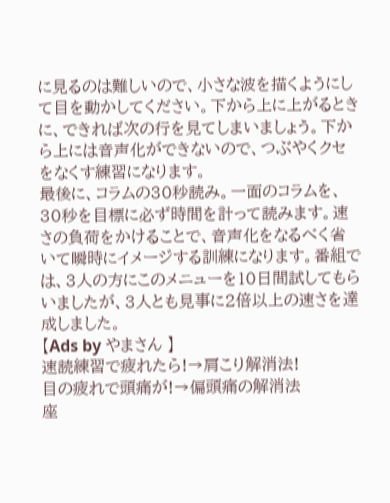に見るのは難しいので、小さな波を描くようにして目を動かしてください。下から上に上がるときに、できれば次の行を見てしまいましょう。下から上には音声化ができないので、つぶやくクセをなくす練習になります。
最後に、コラムの30秒読み。一面のコラムを、30秒を目標に必ず時間を計って読みます。速さの負荷をかけることで、音声化をなるべく省いて瞬時にイメージする訓練になります。番組では、3人の方にこのメニューを10日間試してもらいましたが、3人とも見事に2倍以上の速さを達成しました。
【Ads by やまさん 】
速読練習で疲れたら!→肩こり解消法!
目の疲れで頭痛が!→偏頭痛の解消法
座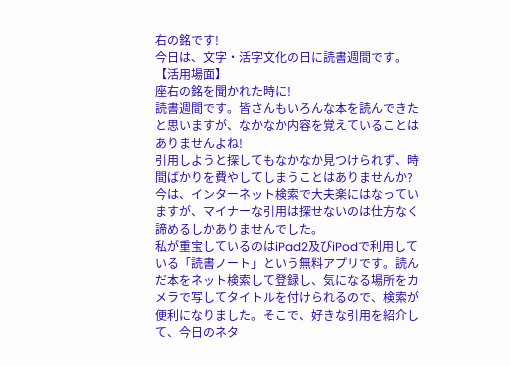右の銘です!
今日は、文字・活字文化の日に読書週間です。
【活用場面】
座右の銘を聞かれた時に!
読書週間です。皆さんもいろんな本を読んできたと思いますが、なかなか内容を覚えていることはありませんよね!
引用しようと探してもなかなか見つけられず、時間ばかりを費やしてしまうことはありませんか?今は、インターネット検索で大夫楽にはなっていますが、マイナーな引用は探せないのは仕方なく諦めるしかありませんでした。
私が重宝しているのはiPad2及びiPodで利用している「読書ノート」という無料アプリです。読んだ本をネット検索して登録し、気になる場所をカメラで写してタイトルを付けられるので、検索が便利になりました。そこで、好きな引用を紹介して、今日のネタ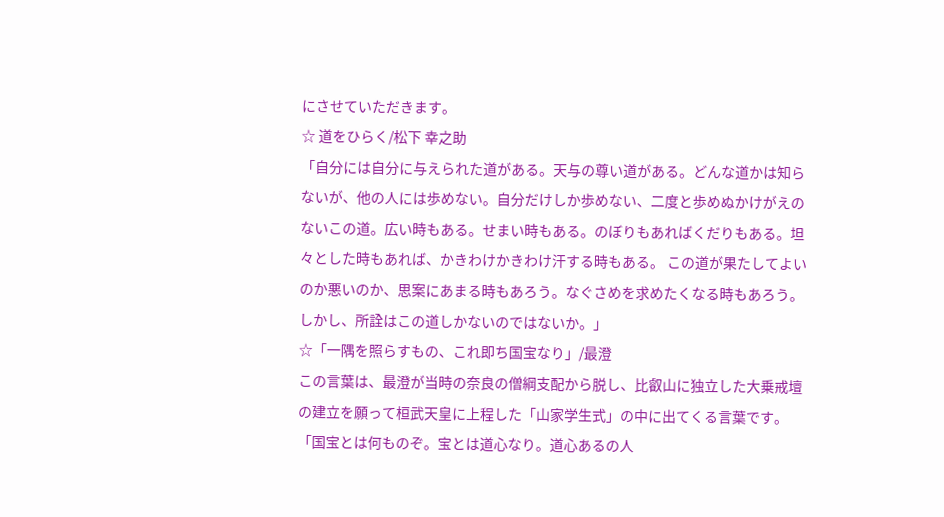にさせていただきます。
☆ 道をひらく/松下 幸之助
「自分には自分に与えられた道がある。天与の尊い道がある。どんな道かは知らないが、他の人には歩めない。自分だけしか歩めない、二度と歩めぬかけがえのないこの道。広い時もある。せまい時もある。のぼりもあればくだりもある。坦々とした時もあれば、かきわけかきわけ汗する時もある。 この道が果たしてよいのか悪いのか、思案にあまる時もあろう。なぐさめを求めたくなる時もあろう。しかし、所詮はこの道しかないのではないか。」
☆「一隅を照らすもの、これ即ち国宝なり」/最澄
この言葉は、最澄が当時の奈良の僧綱支配から脱し、比叡山に独立した大乗戒壇の建立を願って桓武天皇に上程した「山家学生式」の中に出てくる言葉です。
「国宝とは何ものぞ。宝とは道心なり。道心あるの人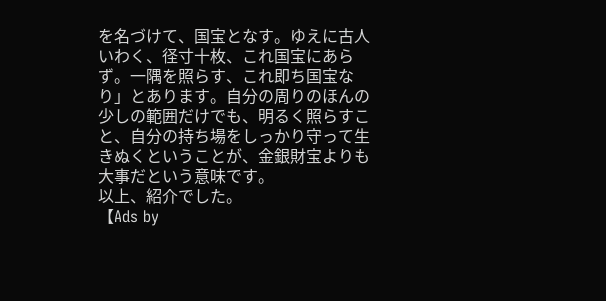を名づけて、国宝となす。ゆえに古人いわく、径寸十枚、これ国宝にあらず。一隅を照らす、これ即ち国宝なり」とあります。自分の周りのほんの少しの範囲だけでも、明るく照らすこと、自分の持ち場をしっかり守って生きぬくということが、金銀財宝よりも大事だという意味です。
以上、紹介でした。
【Ads by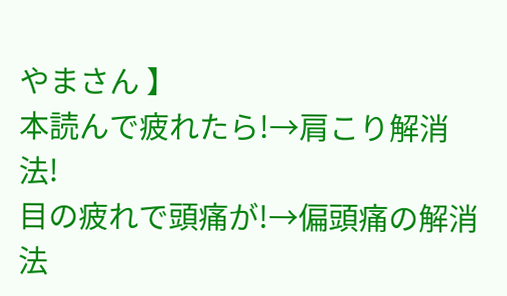やまさん 】
本読んで疲れたら!→肩こり解消法!
目の疲れで頭痛が!→偏頭痛の解消法